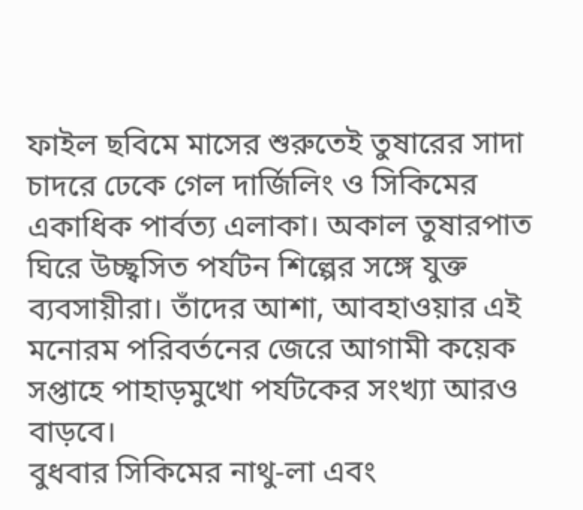ফাইল ছবিমে মাসের শুরুতেই তুষারের সাদা চাদরে ঢেকে গেল দার্জিলিং ও সিকিমের একাধিক পার্বত্য এলাকা। অকাল তুষারপাত ঘিরে উচ্ছ্বসিত পর্যটন শিল্পের সঙ্গে যুক্ত ব্যবসায়ীরা। তাঁদের আশা, আবহাওয়ার এই মনোরম পরিবর্তনের জেরে আগামী কয়েক সপ্তাহে পাহাড়মুখো পর্যটকের সংখ্যা আরও বাড়বে।
বুধবার সিকিমের নাথু-লা এবং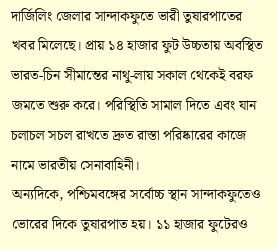দার্জিলিং জেলার সান্দাকফুতে ভারী তুষারপাতের খবর মিলেছে। প্রায় ১৪ হাজার ফুট উচ্চতায় অবস্থিত ভারত-চিন সীমান্তের নাথু-লায় সকাল থেকেই বরফ জমতে শুরু করে। পরিস্থিতি সামাল দিতে এবং যান চলাচল সচল রাখতে দ্রুত রাস্তা পরিষ্কারের কাজে নামে ভারতীয় সেনাবাহিনী।
অন্যদিকে, পশ্চিমবঙ্গের সর্বোচ্চ স্থান সান্দাকফুতেও ভোরের দিকে তুষারপাত হয়। ১১ হাজার ফুটেরও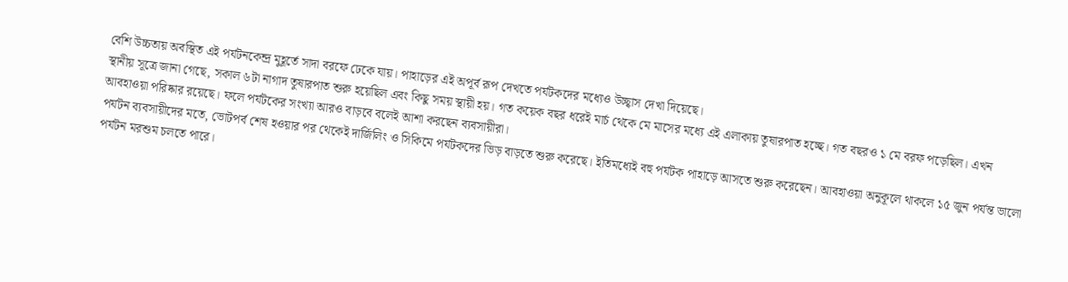বেশি উচ্চতায় অবস্থিত এই পর্যটনকেন্দ্র মুহূর্তে সাদা বরফে ঢেকে যায়। পাহাড়ের এই অপূর্ব রূপ দেখতে পর্যটকদের মধ্যেও উচ্ছ্বাস দেখা দিয়েছে।
স্থানীয় সূত্রে জানা গেছে, সকাল ৬টা নাগাদ তুষারপাত শুরু হয়েছিল এবং কিছু সময় স্থায়ী হয়। গত কয়েক বছর ধরেই মার্চ থেকে মে মাসের মধ্যে এই এলাকায় তুষারপাত হচ্ছে। গত বছরও ১ মে বরফ পড়েছিল। এখন আবহাওয়া পরিষ্কার রয়েছে। ফলে পর্যটকের সংখ্যা আরও বাড়বে বলেই আশা করছেন ব্যবসায়ীরা।
পর্যটন ব্যবসায়ীদের মতে, ভোটপর্ব শেষ হওয়ার পর থেকেই দার্জিলিং ও সিকিমে পর্যটকদের ভিড় বাড়তে শুরু করেছে। ইতিমধ্যেই বহু পর্যটক পাহাড়ে আসতে শুরু করেছেন। আবহাওয়া অনুকূলে থাকলে ১৫ জুন পর্যন্ত ভালো পর্যটন মরশুম চলতে পারে।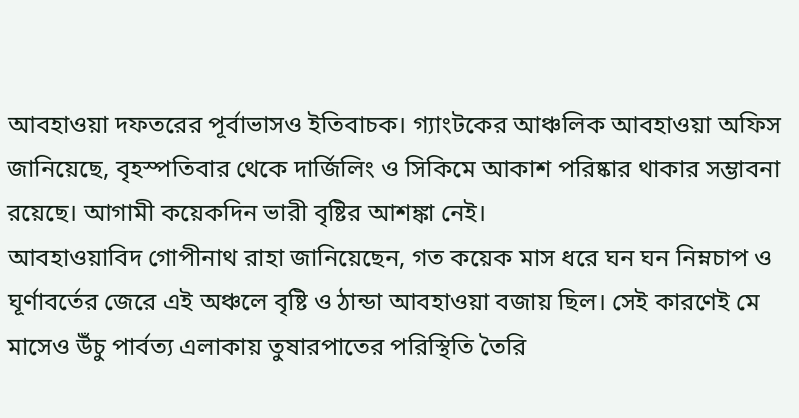আবহাওয়া দফতরের পূর্বাভাসও ইতিবাচক। গ্যাংটকের আঞ্চলিক আবহাওয়া অফিস জানিয়েছে, বৃহস্পতিবার থেকে দার্জিলিং ও সিকিমে আকাশ পরিষ্কার থাকার সম্ভাবনা রয়েছে। আগামী কয়েকদিন ভারী বৃষ্টির আশঙ্কা নেই।
আবহাওয়াবিদ গোপীনাথ রাহা জানিয়েছেন, গত কয়েক মাস ধরে ঘন ঘন নিম্নচাপ ও ঘূর্ণাবর্তের জেরে এই অঞ্চলে বৃষ্টি ও ঠান্ডা আবহাওয়া বজায় ছিল। সেই কারণেই মে মাসেও উঁচু পার্বত্য এলাকায় তুষারপাতের পরিস্থিতি তৈরি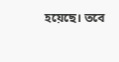হয়েছে। তবে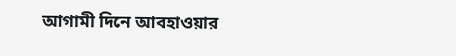আগামী দিনে আবহাওয়ার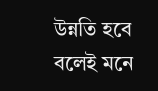উন্নতি হবে বলেই মনে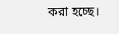করা হচ্ছে।